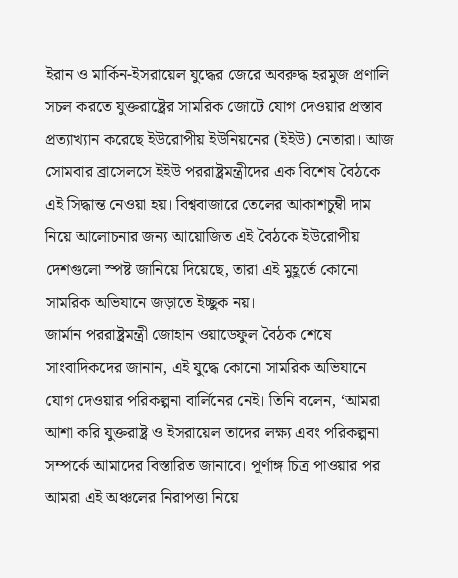ইরান ও মার্কিন-ইসরায়েল যুদ্ধের জেরে অবরুদ্ধ হরমুজ প্রণালি সচল করতে যুক্তরাষ্ট্রের সামরিক জোটে যোগ দেওয়ার প্রস্তাব প্রত্যাখ্যান করেছে ইউরোপীয় ইউনিয়নের (ইইউ) নেতারা। আজ সোমবার ব্রাসেলসে ইইউ পররাষ্ট্রমন্ত্রীদের এক বিশেষ বৈঠকে এই সিদ্ধান্ত নেওয়া হয়। বিশ্ববাজারে তেলের আকাশচুম্বী দাম নিয়ে আলোচনার জন্য আয়োজিত এই বৈঠকে ইউরোপীয় দেশগুলো স্পষ্ট জানিয়ে দিয়েছে, তারা এই মুহূর্তে কোনো সামরিক অভিযানে জড়াতে ইচ্ছুক নয়।
জার্মান পররাষ্ট্রমন্ত্রী জোহান ওয়াডেফুল বৈঠক শেষে সাংবাদিকদের জানান, এই যুদ্ধে কোনো সামরিক অভিযানে যোগ দেওয়ার পরিকল্পনা বার্লিনের নেই। তিনি বলেন, ‘আমরা আশা করি যুক্তরাষ্ট্র ও ইসরায়েল তাদের লক্ষ্য এবং পরিকল্পনা সম্পর্কে আমাদের বিস্তারিত জানাবে। পূর্ণাঙ্গ চিত্র পাওয়ার পর আমরা এই অঞ্চলের নিরাপত্তা নিয়ে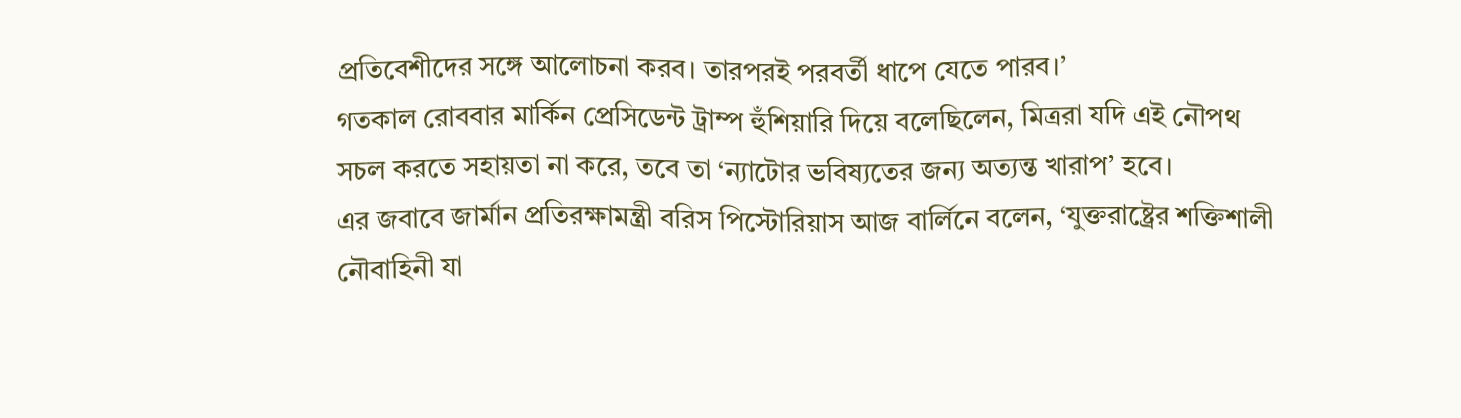প্রতিবেশীদের সঙ্গে আলোচনা করব। তারপরই পরবর্তী ধাপে যেতে পারব।’
গতকাল রোববার মার্কিন প্রেসিডেন্ট ট্রাম্প হুঁশিয়ারি দিয়ে বলেছিলেন, মিত্ররা যদি এই নৌপথ সচল করতে সহায়তা না করে, তবে তা ‘ন্যাটোর ভবিষ্যতের জন্য অত্যন্ত খারাপ’ হবে।
এর জবাবে জার্মান প্রতিরক্ষামন্ত্রী বরিস পিস্টোরিয়াস আজ বার্লিনে বলেন, ‘যুক্তরাষ্ট্রের শক্তিশালী নৌবাহিনী যা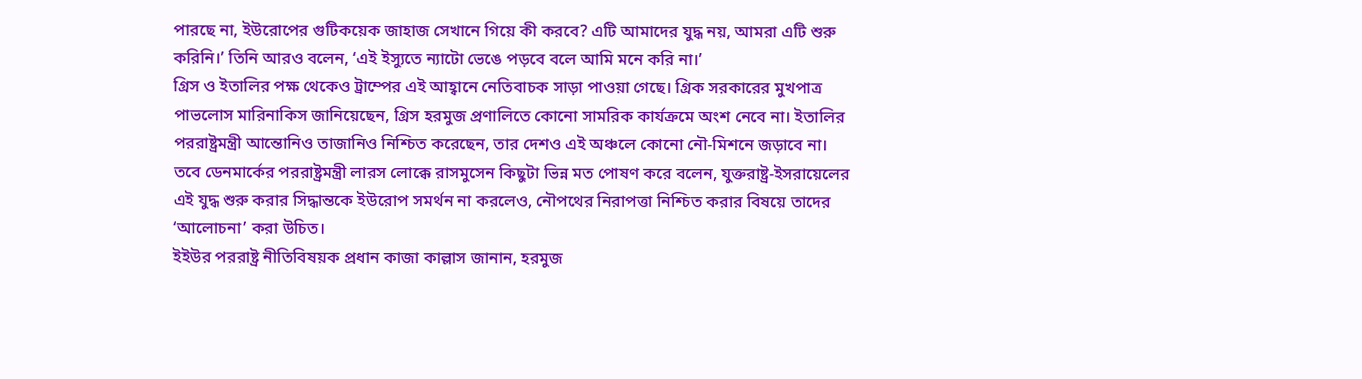পারছে না, ইউরোপের গুটিকয়েক জাহাজ সেখানে গিয়ে কী করবে? এটি আমাদের যুদ্ধ নয়, আমরা এটি শুরু করিনি।’ তিনি আরও বলেন, ‘এই ইস্যুতে ন্যাটো ভেঙে পড়বে বলে আমি মনে করি না।’
গ্রিস ও ইতালির পক্ষ থেকেও ট্রাম্পের এই আহ্বানে নেতিবাচক সাড়া পাওয়া গেছে। গ্রিক সরকারের মুখপাত্র পাভলোস মারিনাকিস জানিয়েছেন, গ্রিস হরমুজ প্রণালিতে কোনো সামরিক কার্যক্রমে অংশ নেবে না। ইতালির পররাষ্ট্রমন্ত্রী আন্তোনিও তাজানিও নিশ্চিত করেছেন, তার দেশও এই অঞ্চলে কোনো নৌ-মিশনে জড়াবে না।
তবে ডেনমার্কের পররাষ্ট্রমন্ত্রী লারস লোক্কে রাসমুসেন কিছুটা ভিন্ন মত পোষণ করে বলেন, যুক্তরাষ্ট্র-ইসরায়েলের এই যুদ্ধ শুরু করার সিদ্ধান্তকে ইউরোপ সমর্থন না করলেও, নৌপথের নিরাপত্তা নিশ্চিত করার বিষয়ে তাদের ‘আলোচনা’ করা উচিত।
ইইউর পররাষ্ট্র নীতিবিষয়ক প্রধান কাজা কাল্লাস জানান, হরমুজ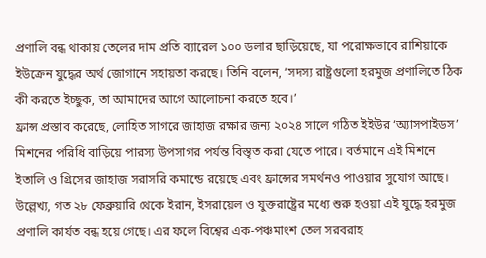প্রণালি বন্ধ থাকায় তেলের দাম প্রতি ব্যারেল ১০০ ডলার ছাড়িয়েছে, যা পরোক্ষভাবে রাশিয়াকে ইউক্রেন যুদ্ধের অর্থ জোগানে সহায়তা করছে। তিনি বলেন, ‘সদস্য রাষ্ট্রগুলো হরমুজ প্রণালিতে ঠিক কী করতে ইচ্ছুক, তা আমাদের আগে আলোচনা করতে হবে।’
ফ্রান্স প্রস্তাব করেছে, লোহিত সাগরে জাহাজ রক্ষার জন্য ২০২৪ সালে গঠিত ইইউর ‘অ্যাসপাইডস’ মিশনের পরিধি বাড়িয়ে পারস্য উপসাগর পর্যন্ত বিস্তৃত করা যেতে পারে। বর্তমানে এই মিশনে ইতালি ও গ্রিসের জাহাজ সরাসরি কমান্ডে রয়েছে এবং ফ্রান্সের সমর্থনও পাওয়ার সুযোগ আছে।
উল্লেখ্য, গত ২৮ ফেব্রুয়ারি থেকে ইরান, ইসরায়েল ও যুক্তরাষ্ট্রের মধ্যে শুরু হওয়া এই যুদ্ধে হরমুজ প্রণালি কার্যত বন্ধ হয়ে গেছে। এর ফলে বিশ্বের এক-পঞ্চমাংশ তেল সরবরাহ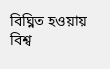বিঘ্নিত হওয়ায় বিশ্ব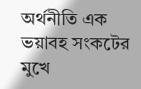অর্থনীতি এক ভয়াবহ সংকটের মুখে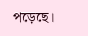পড়েছে।